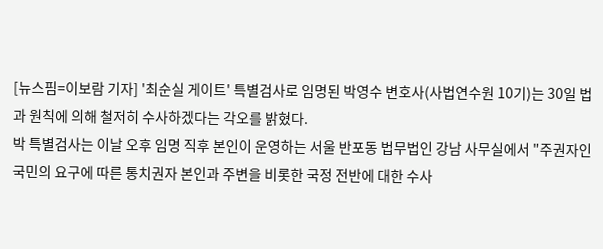[뉴스핌=이보람 기자] '최순실 게이트' 특별검사로 임명된 박영수 변호사(사법연수원 10기)는 30일 법과 원칙에 의해 철저히 수사하겠다는 각오를 밝혔다.
박 특별검사는 이날 오후 임명 직후 본인이 운영하는 서울 반포동 법무법인 강남 사무실에서 "주권자인 국민의 요구에 따른 통치권자 본인과 주변을 비롯한 국정 전반에 대한 수사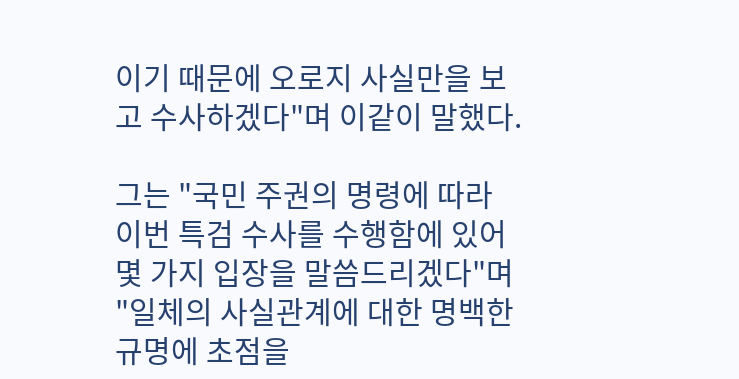이기 때문에 오로지 사실만을 보고 수사하겠다"며 이같이 말했다.

그는 "국민 주권의 명령에 따라 이번 특검 수사를 수행함에 있어 몇 가지 입장을 말씀드리겠다"며 "일체의 사실관계에 대한 명백한 규명에 초점을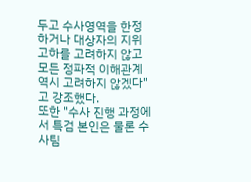두고 수사영역을 한정하거나 대상자의 지위고하를 고려하지 않고 모든 정파적 이해관계 역시 고려하지 않겠다"고 강조했다.
또한 "수사 진행 과정에서 특검 본인은 물론 수사팀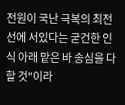전원이 국난 극복의 최전선에 서있다는 굳건한 인식 아래 맡은 바 송심을 다할 것"이라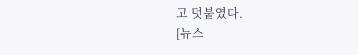고 덧붙였다.
[뉴스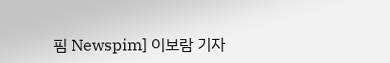핌 Newspim] 이보람 기자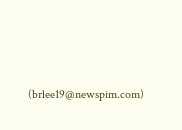(brlee19@newspim.com)